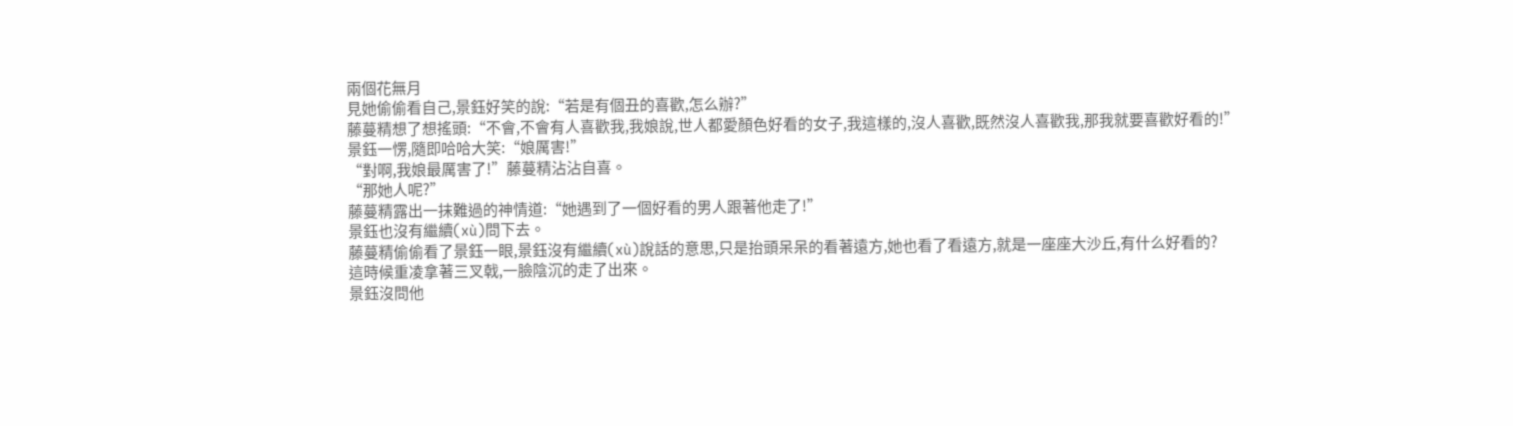兩個花無月
見她偷偷看自己,景鈺好笑的說:“若是有個丑的喜歡,怎么辦?”
藤蔓精想了想搖頭:“不會,不會有人喜歡我,我娘說,世人都愛顏色好看的女子,我這樣的,沒人喜歡,既然沒人喜歡我,那我就要喜歡好看的!”
景鈺一愣,隨即哈哈大笑:“娘厲害!”
“對啊,我娘最厲害了!”藤蔓精沾沾自喜。
“那她人呢?”
藤蔓精露出一抹難過的神情道:“她遇到了一個好看的男人跟著他走了!”
景鈺也沒有繼續(xù)問下去。
藤蔓精偷偷看了景鈺一眼,景鈺沒有繼續(xù)說話的意思,只是抬頭呆呆的看著遠方,她也看了看遠方,就是一座座大沙丘,有什么好看的?
這時候重凌拿著三叉戟,一臉陰沉的走了出來。
景鈺沒問他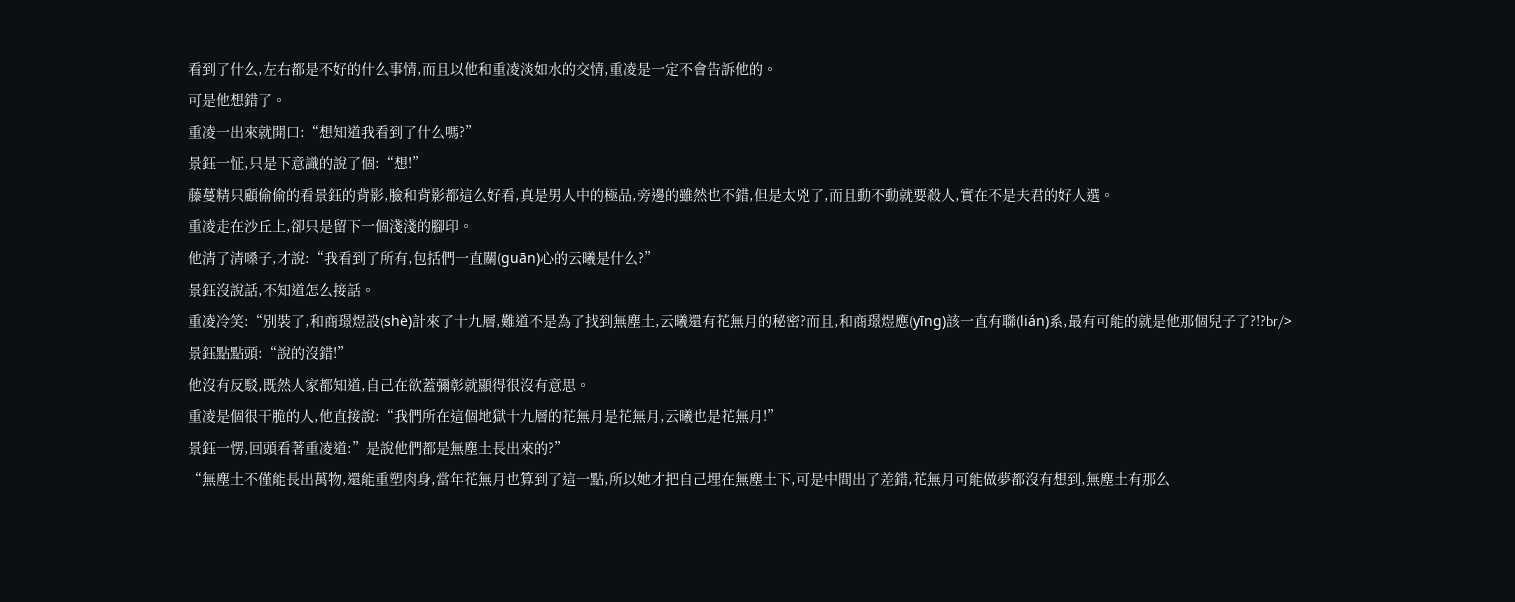看到了什么,左右都是不好的什么事情,而且以他和重凌淡如水的交情,重凌是一定不會告訴他的。
可是他想錯了。
重凌一出來就開口:“想知道我看到了什么嗎?”
景鈺一怔,只是下意識的說了個:“想!”
藤蔓精只顧偷偷的看景鈺的背影,臉和背影都這么好看,真是男人中的極品,旁邊的雖然也不錯,但是太兇了,而且動不動就要殺人,實在不是夫君的好人選。
重凌走在沙丘上,卻只是留下一個淺淺的腳印。
他清了清嗓子,才說:“我看到了所有,包括們一直關(guān)心的云曦是什么?”
景鈺沒說話,不知道怎么接話。
重凌冷笑:“別裝了,和商璟煜設(shè)計來了十九層,難道不是為了找到無塵土,云曦還有花無月的秘密?而且,和商璟煜應(yīng)該一直有聯(lián)系,最有可能的就是他那個兒子了?!?br/>
景鈺點點頭:“說的沒錯!”
他沒有反駁,既然人家都知道,自己在欲蓋彌彰就顯得很沒有意思。
重凌是個很干脆的人,他直接說:“我們所在這個地獄十九層的花無月是花無月,云曦也是花無月!”
景鈺一愣,回頭看著重凌道:”是說他們都是無塵土長出來的?”
“無塵土不僅能長出萬物,還能重塑肉身,當年花無月也算到了這一點,所以她才把自己埋在無塵土下,可是中間出了差錯,花無月可能做夢都沒有想到,無塵土有那么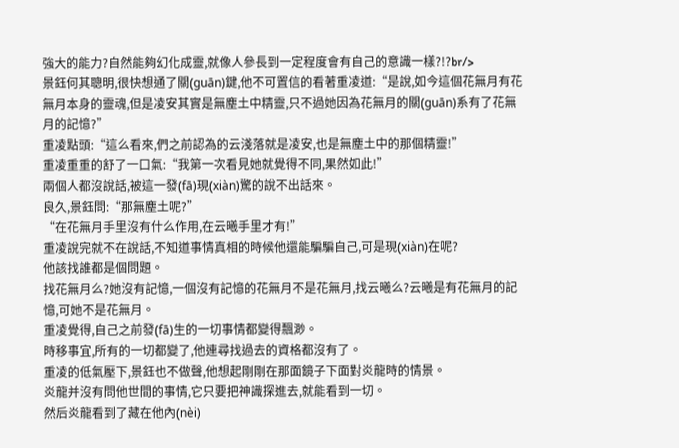強大的能力?自然能夠幻化成靈,就像人參長到一定程度會有自己的意識一樣?!?br/>
景鈺何其聰明,很快想通了關(guān)鍵,他不可置信的看著重凌道:“是說,如今這個花無月有花無月本身的靈魂,但是凌安其實是無塵土中精靈,只不過她因為花無月的關(guān)系有了花無月的記憶?”
重凌點頭:“這么看來,們之前認為的云淺落就是凌安,也是無塵土中的那個精靈!”
重凌重重的舒了一口氣:“我第一次看見她就覺得不同,果然如此!”
兩個人都沒說話,被這一發(fā)現(xiàn)驚的說不出話來。
良久,景鈺問:“那無塵土呢?”
“在花無月手里沒有什么作用,在云曦手里才有!”
重凌說完就不在說話,不知道事情真相的時候他還能騙騙自己,可是現(xiàn)在呢?
他該找誰都是個問題。
找花無月么?她沒有記憶,一個沒有記憶的花無月不是花無月,找云曦么?云曦是有花無月的記憶,可她不是花無月。
重凌覺得,自己之前發(fā)生的一切事情都變得飄渺。
時移事宜,所有的一切都變了,他連尋找過去的資格都沒有了。
重凌的低氣壓下,景鈺也不做聲,他想起剛剛在那面鏡子下面對炎龍時的情景。
炎龍并沒有問他世間的事情,它只要把神識探進去,就能看到一切。
然后炎龍看到了藏在他內(nèi)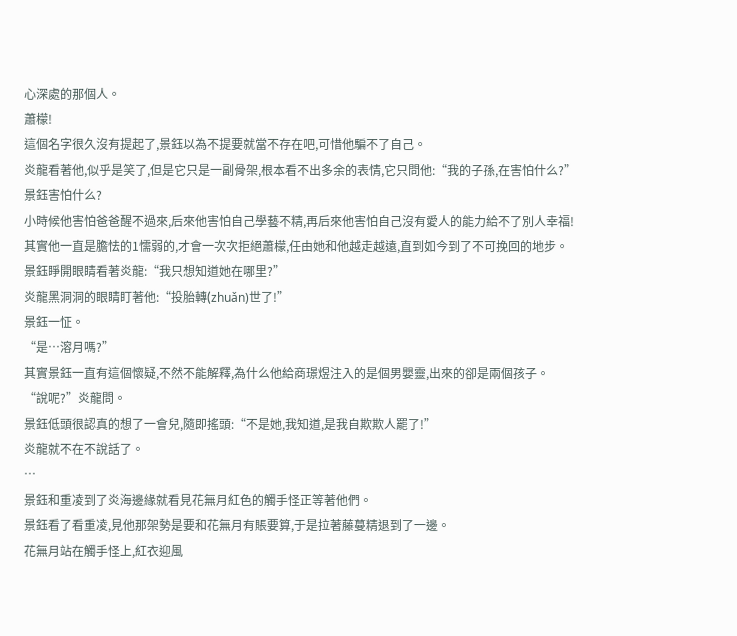心深處的那個人。
蕭檬!
這個名字很久沒有提起了,景鈺以為不提要就當不存在吧,可惜他騙不了自己。
炎龍看著他,似乎是笑了,但是它只是一副骨架,根本看不出多余的表情,它只問他:“我的子孫,在害怕什么?”
景鈺害怕什么?
小時候他害怕爸爸醒不過來,后來他害怕自己學藝不精,再后來他害怕自己沒有愛人的能力給不了別人幸福!
其實他一直是膽怯的1懦弱的,才會一次次拒絕蕭檬,任由她和他越走越遠,直到如今到了不可挽回的地步。
景鈺睜開眼睛看著炎龍:“我只想知道她在哪里?”
炎龍黑洞洞的眼睛盯著他:“投胎轉(zhuǎn)世了!”
景鈺一怔。
“是…溶月嗎?”
其實景鈺一直有這個懷疑,不然不能解釋,為什么他給商璟煜注入的是個男嬰靈,出來的卻是兩個孩子。
“說呢?”炎龍問。
景鈺低頭很認真的想了一會兒,隨即搖頭:“不是她,我知道,是我自欺欺人罷了!”
炎龍就不在不說話了。
…
景鈺和重凌到了炎海邊緣就看見花無月紅色的觸手怪正等著他們。
景鈺看了看重凌,見他那架勢是要和花無月有賬要算,于是拉著藤蔓精退到了一邊。
花無月站在觸手怪上,紅衣迎風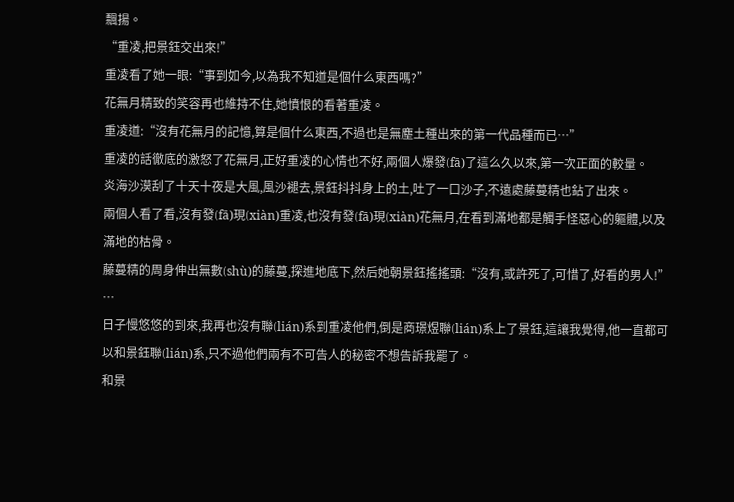飄揚。
“重凌,把景鈺交出來!”
重凌看了她一眼:“事到如今,以為我不知道是個什么東西嗎?”
花無月精致的笑容再也維持不住,她憤恨的看著重凌。
重凌道:“沒有花無月的記憶,算是個什么東西,不過也是無塵土種出來的第一代品種而已…”
重凌的話徹底的激怒了花無月,正好重凌的心情也不好,兩個人爆發(fā)了這么久以來,第一次正面的較量。
炎海沙漠刮了十天十夜是大風,風沙褪去,景鈺抖抖身上的土,吐了一口沙子,不遠處藤蔓精也鉆了出來。
兩個人看了看,沒有發(fā)現(xiàn)重凌,也沒有發(fā)現(xiàn)花無月,在看到滿地都是觸手怪惡心的軀體,以及滿地的枯骨。
藤蔓精的周身伸出無數(shù)的藤蔓,探進地底下,然后她朝景鈺搖搖頭:“沒有,或許死了,可惜了,好看的男人!”
…
日子慢悠悠的到來,我再也沒有聯(lián)系到重凌他們,倒是商璟煜聯(lián)系上了景鈺,這讓我覺得,他一直都可以和景鈺聯(lián)系,只不過他們兩有不可告人的秘密不想告訴我罷了。
和景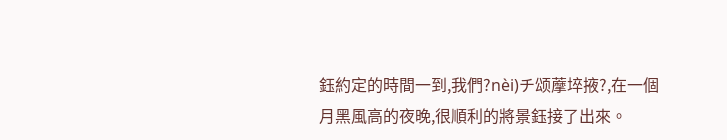鈺約定的時間一到,我們?nèi)チ颂藦埣掖?,在一個月黑風高的夜晚,很順利的將景鈺接了出來。